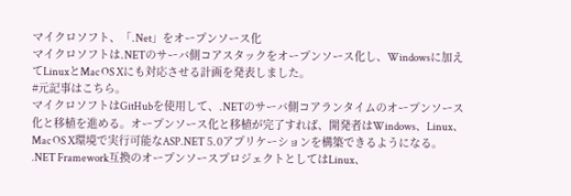マイクロソフト、「.Net」をオープンソース化
マイクロソフトは.NETのサーバ側コアスタックをオープンソース化し、Windowsに加えてLinuxとMac OS Xにも対応させる計画を発表しました。
#元記事はこちら。
マイクロソフトはGitHubを使用して、.NETのサーバ側コアランタイムのオープンソース化と移植を進める。オープンソース化と移植が完了すれば、開発者はWindows、Linux、Mac OS X環境で実行可能なASP.NET 5.0アプリケーションを構築できるようになる。
.NET Framework互換のオープンソースプロジェクトとしてはLinux、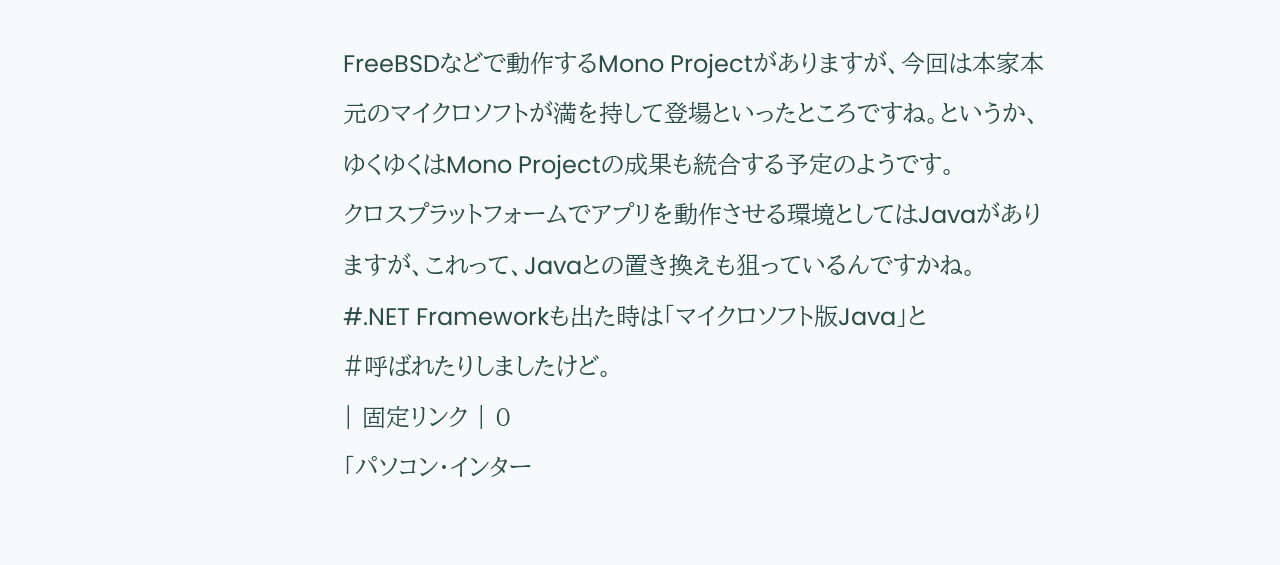FreeBSDなどで動作するMono Projectがありますが、今回は本家本元のマイクロソフトが満を持して登場といったところですね。というか、ゆくゆくはMono Projectの成果も統合する予定のようです。
クロスプラットフォームでアプリを動作させる環境としてはJavaがありますが、これって、Javaとの置き換えも狙っているんですかね。
#.NET Frameworkも出た時は「マイクロソフト版Java」と
#呼ばれたりしましたけど。
| 固定リンク | 0
「パソコン・インター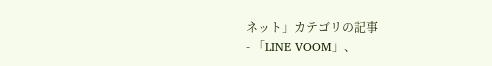ネット」カテゴリの記事
- 「LINE VOOM」、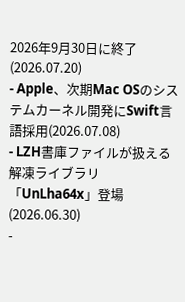2026年9月30日に終了(2026.07.20)
- Apple、次期Mac OSのシステムカーネル開発にSwift言語採用(2026.07.08)
- LZH書庫ファイルが扱える解凍ライブラリ「UnLha64x」登場(2026.06.30)
-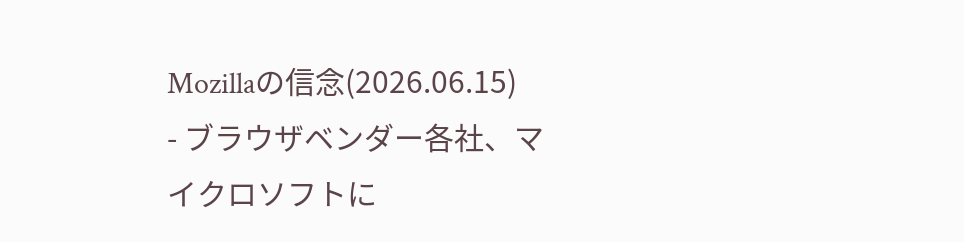Mozillaの信念(2026.06.15)
- ブラウザベンダー各社、マイクロソフトに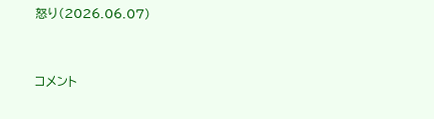怒り(2026.06.07)


コメント